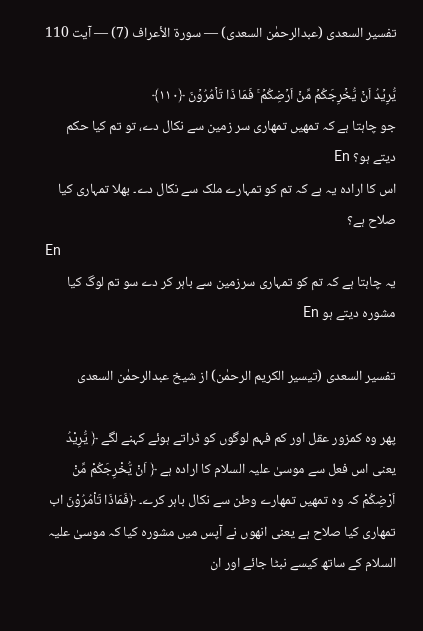تفسیر السعدی (عبدالرحمٰن السعدی) — سورۃ الأعراف (7) — آیت 110

یُّرِیۡدُ اَنۡ یُّخۡرِجَکُمۡ مِّنۡ اَرۡضِکُمۡ ۚ فَمَا ذَا تَاۡمُرُوۡنَ ﴿۱۱۰﴾
جو چاہتا ہے کہ تمھیں تمھاری سر زمین سے نکال دے، تو تم کیا حکم دیتے ہو؟ En
اس کا ارادہ یہ ہے کہ تم کو تمہارے ملک سے نکال دے۔ بھلا تمہاری کیا صلاح ہے؟
En
یہ چاہتا ہے کہ تم کو تمہاری سرزمین سے باہر کر دے سو تم لوگ کیا مشوره دیتے ہو En

تفسیر السعدی (تیسیر الکریم الرحمٰن) از شیخ عبدالرحمٰن السعدی

پھر وہ کمزور عقل اور کم فہم لوگوں کو ڈراتے ہوئے کہنے لگے ﴿ یُّرِیْدُ یعنی اس فعل سے موسیٰ علیہ السلام کا ارادہ ہے ﴿ اَنْ یُّخْرِجَكُمْ مِّنْ اَرْضِكُمْ کہ وہ تمھیں تمھارے وطن سے نکال باہر کرے۔ ﴿فَمَاذَا تَاْمُرُوْنَ اب تمھاری کیا صلاح ہے یعنی انھوں نے آپس میں مشورہ کیا کہ موسیٰ علیہ السلام کے ساتھ کیسے نبٹا جائے اور ان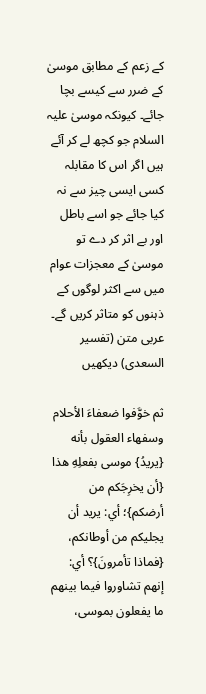کے زعم کے مطابق موسیٰ کے ضرر سے کیسے بچا جائے۔ کیونکہ موسیٰ علیہ السلام جو کچھ لے کر آئے ہیں اگر اس کا مقابلہ کسی ایسی چیز سے نہ کیا جائے جو اسے باطل اور بے اثر کر دے تو موسیٰ کے معجزات عوام میں سے اکثر لوگوں کے ذہنوں کو متاثر کریں گے۔
عربی متن (تفسیر السعدی) دیکھیں

ثم خوَّفوا ضعفاءَ الأحلام وسفهاء العقول بأنه {يريدُ} موسى بفعلِهِ هذا {أن يخرِجَكم من أرضكم}؛ أي: يريد أن يجليكم من أوطانكم، {فماذا تأمرونَ}؟ أي: إنهم تشاوروا فيما بينهم ما يفعلون بموسى،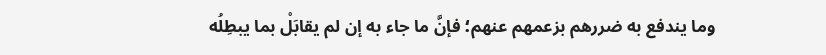وما يندفع به ضررهم بزعمهم عنهم؛ فإنَّ ما جاء به إن لم يقابَلْ بما يبطِلُه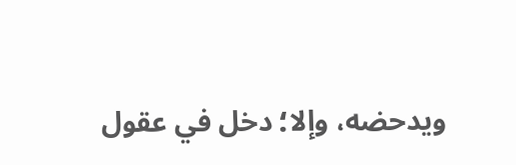ويدحضه، وإلا؛ دخل في عقول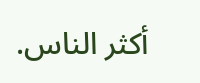أكثر الناس.